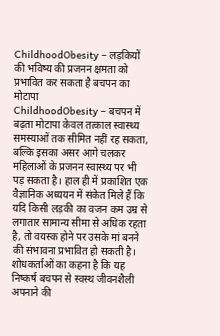ChildhoodObesity – लड़कियों की भविष्य की प्रजनन क्षमता को प्रभावित कर सकता है बचपन का मोटापा
ChildhoodObesity – बचपन में बढ़ता मोटापा केवल तत्काल स्वास्थ्य समस्याओं तक सीमित नहीं रह सकता, बल्कि इसका असर आगे चलकर महिलाओं के प्रजनन स्वास्थ्य पर भी पड़ सकता है। हाल ही में प्रकाशित एक वैज्ञानिक अध्ययन में संकेत मिले हैं कि यदि किसी लड़की का वजन कम उम्र से लगातार सामान्य सीमा से अधिक रहता है, तो वयस्क होने पर उसके मां बनने की संभावना प्रभावित हो सकती है। शोधकर्ताओं का कहना है कि यह निष्कर्ष बचपन से स्वस्थ जीवनशैली अपनाने की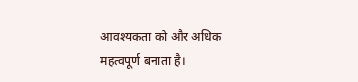आवश्यकता को और अधिक महत्वपूर्ण बनाता है।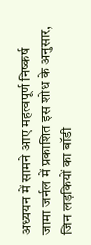अध्ययन में सामने आए महत्वपूर्ण निष्कर्ष
जामा जर्नल में प्रकाशित इस शोध के अनुसार, जिन लड़कियों का बॉडी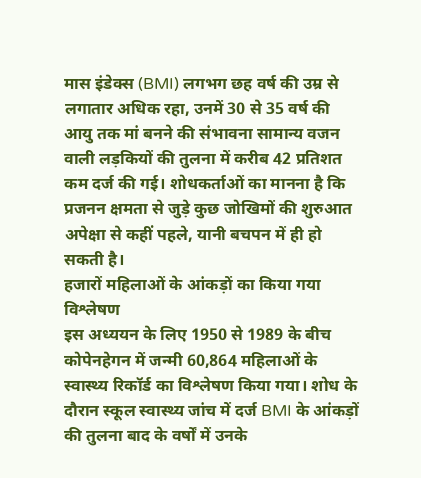मास इंडेक्स (BMI) लगभग छह वर्ष की उम्र से लगातार अधिक रहा, उनमें 30 से 35 वर्ष की आयु तक मां बनने की संभावना सामान्य वजन वाली लड़कियों की तुलना में करीब 42 प्रतिशत कम दर्ज की गई। शोधकर्ताओं का मानना है कि प्रजनन क्षमता से जुड़े कुछ जोखिमों की शुरुआत अपेक्षा से कहीं पहले, यानी बचपन में ही हो सकती है।
हजारों महिलाओं के आंकड़ों का किया गया विश्लेषण
इस अध्ययन के लिए 1950 से 1989 के बीच कोपेनहेगन में जन्मी 60,864 महिलाओं के स्वास्थ्य रिकॉर्ड का विश्लेषण किया गया। शोध के दौरान स्कूल स्वास्थ्य जांच में दर्ज BMI के आंकड़ों की तुलना बाद के वर्षों में उनके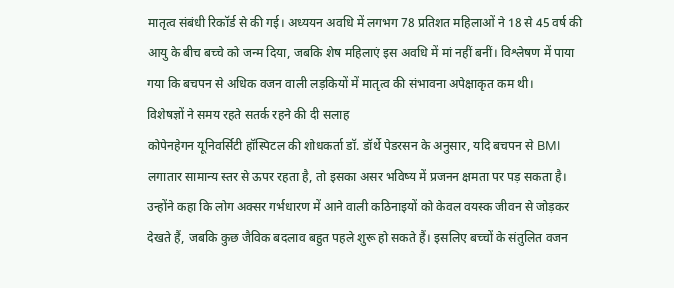मातृत्व संबंधी रिकॉर्ड से की गई। अध्ययन अवधि में लगभग 78 प्रतिशत महिलाओं ने 18 से 45 वर्ष की आयु के बीच बच्चे को जन्म दिया, जबकि शेष महिलाएं इस अवधि में मां नहीं बनीं। विश्लेषण में पाया गया कि बचपन से अधिक वजन वाली लड़कियों में मातृत्व की संभावना अपेक्षाकृत कम थी।
विशेषज्ञों ने समय रहते सतर्क रहने की दी सलाह
कोपेनहेगन यूनिवर्सिटी हॉस्पिटल की शोधकर्ता डॉ. डॉर्थे पेडरसन के अनुसार, यदि बचपन से BMI लगातार सामान्य स्तर से ऊपर रहता है, तो इसका असर भविष्य में प्रजनन क्षमता पर पड़ सकता है। उन्होंने कहा कि लोग अक्सर गर्भधारण में आने वाली कठिनाइयों को केवल वयस्क जीवन से जोड़कर देखते हैं, जबकि कुछ जैविक बदलाव बहुत पहले शुरू हो सकते हैं। इसलिए बच्चों के संतुलित वजन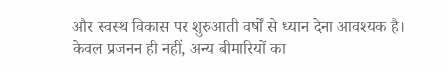और स्वस्थ विकास पर शुरुआती वर्षों से ध्यान देना आवश्यक है।
केवल प्रजनन ही नहीं, अन्य बीमारियों का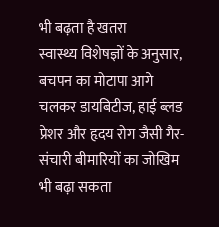भी बढ़ता है खतरा
स्वास्थ्य विशेषज्ञों के अनुसार, बचपन का मोटापा आगे चलकर डायबिटीज, हाई ब्लड प्रेशर और हृदय रोग जैसी गैर-संचारी बीमारियों का जोखिम भी बढ़ा सकता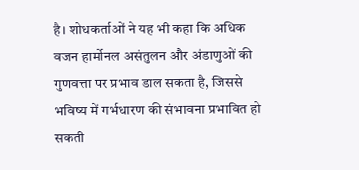है। शोधकर्ताओं ने यह भी कहा कि अधिक वजन हार्मोनल असंतुलन और अंडाणुओं की गुणवत्ता पर प्रभाव डाल सकता है, जिससे भविष्य में गर्भधारण की संभावना प्रभावित हो सकती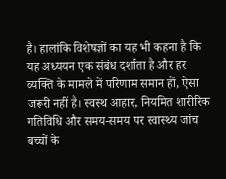है। हालांकि विशेषज्ञों का यह भी कहना है कि यह अध्ययन एक संबंध दर्शाता है और हर व्यक्ति के मामले में परिणाम समान हों, ऐसा जरूरी नहीं है। स्वस्थ आहार, नियमित शारीरिक गतिविधि और समय-समय पर स्वास्थ्य जांच बच्चों के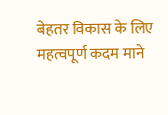बेहतर विकास के लिए महत्वपूर्ण कदम माने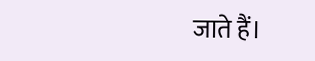जाते हैं।